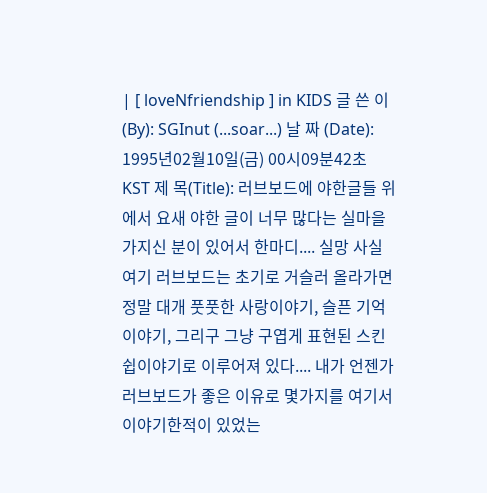| [ loveNfriendship ] in KIDS 글 쓴 이(By): SGInut (...soar...) 날 짜 (Date): 1995년02월10일(금) 00시09분42초 KST 제 목(Title): 러브보드에 야한글들 위에서 요새 야한 글이 너무 많다는 실마을 가지신 분이 있어서 한마디.... 실망 사실 여기 러브보드는 초기로 거슬러 올라가면 정말 대개 풋풋한 사랑이야기, 슬픈 기억이야기, 그리구 그냥 구엽게 표현된 스킨쉽이야기로 이루어져 있다.... 내가 언젠가 러브보드가 좋은 이유로 몇가지를 여기서 이야기한적이 있었는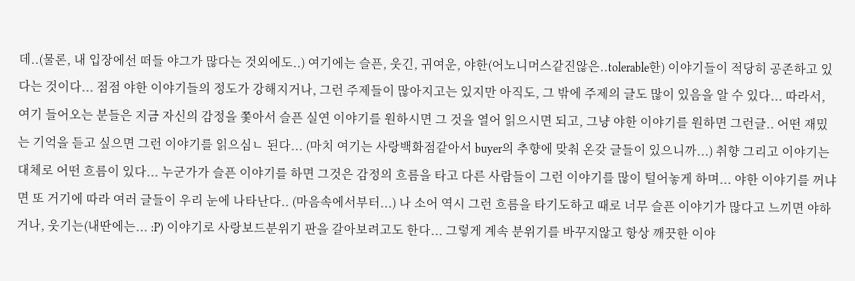데..(물론, 내 입장에선 떠들 야그가 많다는 것외에도..) 여기에는 슬픈, 웃긴, 귀여운, 야한(어노니머스같진않은..tolerable한) 이야기들이 적당히 공존하고 있다는 것이다... 점점 야한 이야기들의 정도가 강해지거나, 그런 주제들이 많아지고는 있지만 아직도, 그 밖에 주제의 글도 많이 있음을 알 수 있다... 따라서, 여기 들어오는 분들은 지금 자신의 감정을 쫓아서 슬픈 실연 이야기를 원하시면 그 것을 열어 읽으시면 되고, 그냥 야한 이야기를 원하면 그런글.. 어떤 재밌는 기억을 듣고 싶으면 그런 이야기를 읽으심ㄴ 된다... (마치 여기는 사랑백화점같아서 buyer의 추향에 맞춰 온갖 글들이 있으니까...) 취향 그리고 이야기는 대체로 어떤 흐름이 있다... 누군가가 슬픈 이야기를 하면 그것은 감정의 흐름을 타고 다른 사람들이 그런 이야기를 많이 털어놓게 하며... 야한 이야기를 꺼냐면 또 거기에 따라 여러 글들이 우리 눈에 나타난다.. (마음속에서부터...) 나 소어 역시 그런 흐름을 타기도하고 때로 너무 슬픈 이야기가 많다고 느끼면 야하거나, 웃기는(내딴에는... :P) 이야기로 사랑보드분위기 판을 갈아보려고도 한다... 그렇게 계속 분위기를 바꾸지않고 항상 깨끗한 이야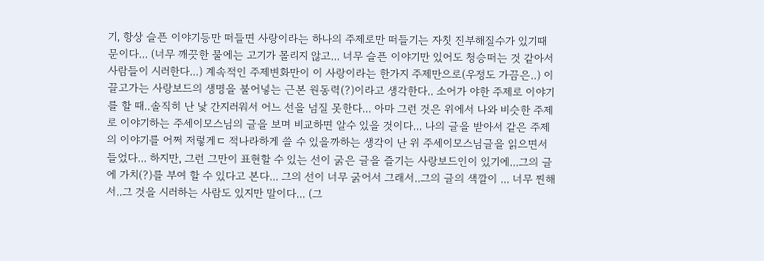기, 항상 슬픈 이야기등만 떠들면 사랑이라는 하나의 주제로만 떠들기는 자칫 진부해질수가 있기때문이다... (너무 깨끗한 물에는 고기가 몰리지 않고... 너무 슬픈 이야기만 있어도 청승떠는 것 같아서 사람들이 시러한다...) 계속적인 주제변화만이 이 사랑이라는 한가지 주제만으로(우정도 가끔은..) 이끌고가는 사랑보드의 생명을 불어넣는 근본 원동력(?)이라고 생각한다.. 소어가 야한 주제로 이야기를 할 때..솔직히 난 낯 간지러워서 어느 선을 넘질 못한다... 아마 그런 것은 위에서 나와 비슷한 주제로 이야기하는 주세이모스님의 글을 보며 비교하면 알수 있을 것이다... 나의 글을 받아서 같은 주제의 이야기를 어쩌 저렇게ㄷ 적나라하게 쓸 수 있을까하는 생각이 난 위 주세이모스님글을 읽으면서 들었다... 하지만, 그런 그만이 표현할 수 있는 선이 굵은 글을 즐기는 사랑보드인이 있기에...그의 글에 가치(?)를 부여 할 수 있다고 본다... 그의 선이 너무 굵어서 그래서..그의 글의 색깔이 ... 너무 찐해서..그 것을 시러하는 사람도 있지만 말이다... (그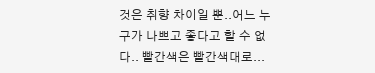것은 취향 차이일 뿐..어느 누구가 나쁘고 좋다고 할 수 없다.. 빨간색은 빨간색대로...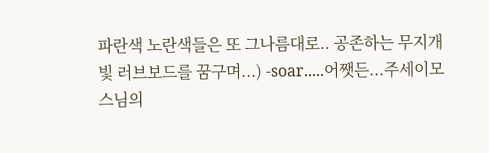파란색 노란색들은 또 그나름대로.. 공존하는 무지개 빛 러브보드를 꿈구며...) -soar.....어쨋든...주세이모스님의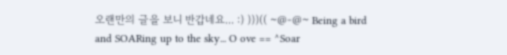오랜만의 글을 보니 반갑네요... :) )))(( ~@-@~ Being a bird and SOARing up to the sky... O ove == ^Soar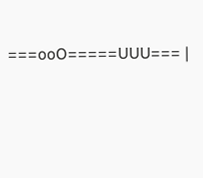===ooO=====UUU=== |